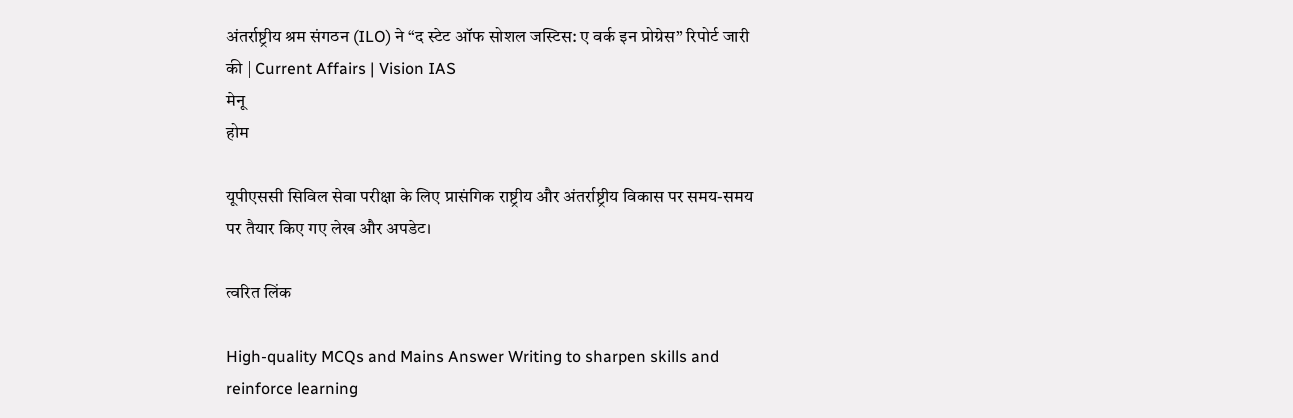अंतर्राष्ट्रीय श्रम संगठन (ILO) ने “द स्टेट ऑफ सोशल जस्टिस: ए वर्क इन प्रोग्रेस” रिपोर्ट जारी की | Current Affairs | Vision IAS
मेनू
होम

यूपीएससी सिविल सेवा परीक्षा के लिए प्रासंगिक राष्ट्रीय और अंतर्राष्ट्रीय विकास पर समय-समय पर तैयार किए गए लेख और अपडेट।

त्वरित लिंक

High-quality MCQs and Mains Answer Writing to sharpen skills and reinforce learning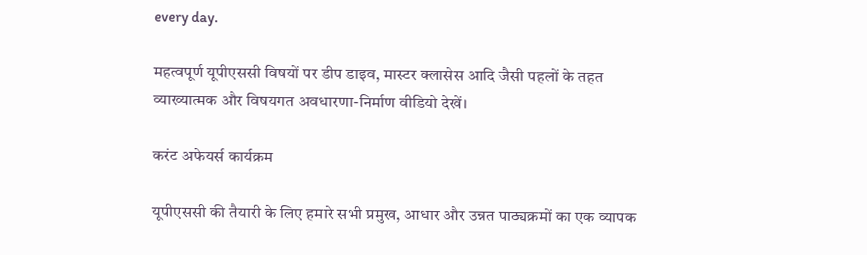every day.

महत्वपूर्ण यूपीएससी विषयों पर डीप डाइव, मास्टर क्लासेस आदि जैसी पहलों के तहत व्याख्यात्मक और विषयगत अवधारणा-निर्माण वीडियो देखें।

करंट अफेयर्स कार्यक्रम

यूपीएससी की तैयारी के लिए हमारे सभी प्रमुख, आधार और उन्नत पाठ्यक्रमों का एक व्यापक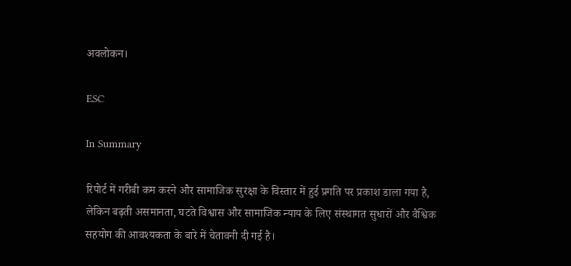अवलोकन।

ESC

In Summary

रिपोर्ट में गरीबी कम करने और सामाजिक सुरक्षा के विस्तार में हुई प्रगति पर प्रकाश डाला गया है, लेकिन बढ़ती असमानता, घटते विश्वास और सामाजिक न्याय के लिए संस्थागत सुधारों और वैश्विक सहयोग की आवश्यकता के बारे में चेतावनी दी गई है।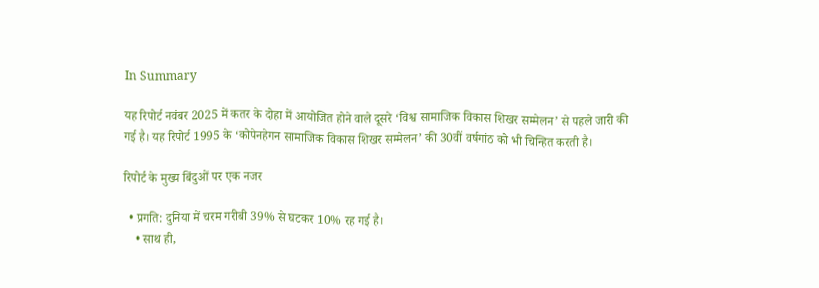In Summary

यह रिपोर्ट नवंबर 2025 में कतर के दोहा में आयोजित होने वाले दूसरे ‘विश्व सामाजिक विकास शिखर सम्मेलन’ से पहले जारी की गई है। यह रिपोर्ट 1995 के ‘कोपेनहेगन सामाजिक विकास शिखर सम्मेलन’ की 30वीं वर्षगांठ को भी चिन्हित करती है।

रिपोर्ट के मुख्य बिंदुओं पर एक नजर

  • प्रगति: दुनिया में चरम गरीबी 39% से घटकर 10% रह गई है।
    • साथ ही,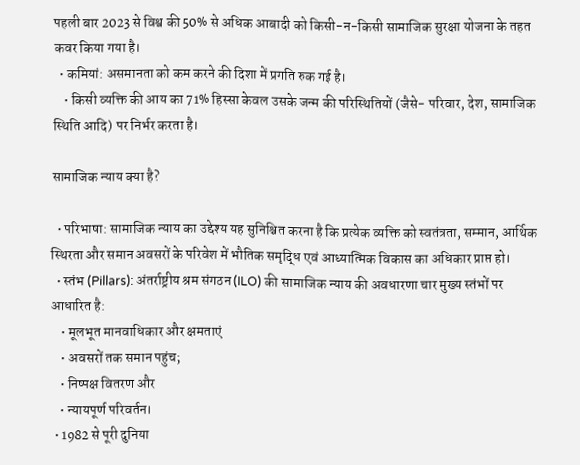पहली बार 2023 से विश्व की 50% से अधिक आबादी को किसी-न-किसी सामाजिक सुरक्षा योजना के तहत कवर किया गया है।
  • कमियां: असमानता को कम करने की दिशा में प्रगति रुक गई है।
    • किसी व्यक्ति की आय का 71% हिस्सा केवल उसके जन्म की परिस्थितियों (जैसे- परिवार, देश, सामाजिक स्थिति आदि) पर निर्भर करता है।

सामाजिक न्याय क्या है?

  • परिभाषा: सामाजिक न्याय का उद्देश्य यह सुनिश्चित करना है कि प्रत्येक व्यक्ति को स्वतंत्रता, सम्मान, आर्थिक स्थिरता और समान अवसरों के परिवेश में भौतिक समृद्धि एवं आध्यात्मिक विकास का अधिकार प्राप्त हो।
  • स्तंभ (Pillars): अंतर्राष्ट्रीय श्रम संगठन (ILO) की सामाजिक न्याय की अवधारणा चार मुख्य स्तंभों पर आधारित है:
    • मूलभूत मानवाधिकार और क्षमताएं
    • अवसरों तक समान पहुंच;
    • निष्पक्ष वितरण और
    • न्यायपूर्ण परिवर्तन।
  • 1982 से पूरी दुनिया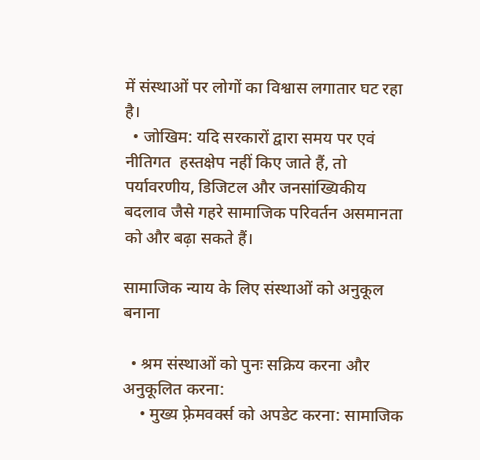में संस्थाओं पर लोगों का विश्वास लगातार घट रहा है।
  • जोखिम: यदि सरकारों द्वारा समय पर एवं नीतिगत  हस्तक्षेप नहीं किए जाते हैं, तो पर्यावरणीय, डिजिटल और जनसांख्यिकीय बदलाव जैसे गहरे सामाजिक परिवर्तन असमानता को और बढ़ा सकते हैं।

सामाजिक न्याय के लिए संस्थाओं को अनुकूल बनाना

  • श्रम संस्थाओं को पुनः सक्रिय करना और अनुकूलित करना:
    • मुख्य फ़्रेमवर्क्स को अपडेट करना: सामाजिक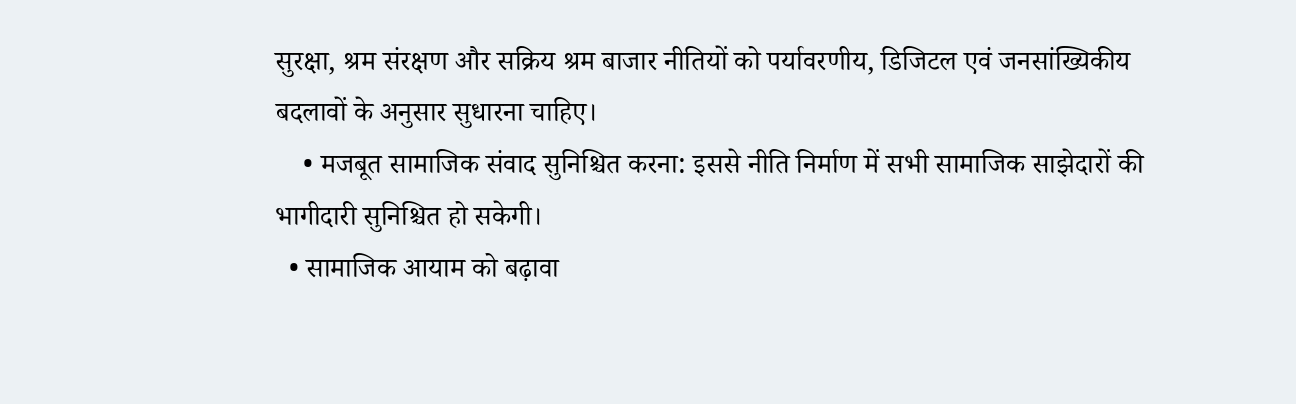सुरक्षा, श्रम संरक्षण और सक्रिय श्रम बाजार नीतियों को पर्यावरणीय, डिजिटल एवं जनसांख्यिकीय बदलावों के अनुसार सुधारना चाहिए।
    • मजबूत सामाजिक संवाद सुनिश्चित करना: इससे नीति निर्माण में सभी सामाजिक साझेदारों की भागीदारी सुनिश्चित हो सकेगी।
  • सामाजिक आयाम को बढ़ावा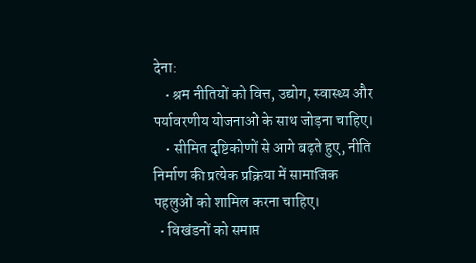देना:
    • श्रम नीतियों को वित्त, उद्योग, स्वास्थ्य और पर्यावरणीय योजनाओं के साथ जोड़ना चाहिए।
    • सीमित दृष्टिकोणों से आगे बढ़ते हुए, नीति निर्माण की प्रत्येक प्रक्रिया में सामाजिक पहलुओं को शामिल करना चाहिए।
  • विखंडनों को समाप्त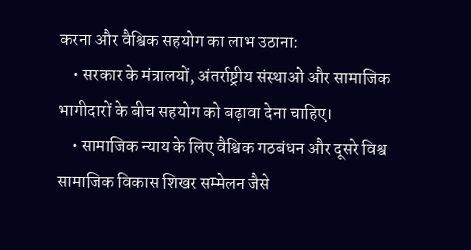करना और वैश्विक सहयोग का लाभ उठाना:
    • सरकार के मंत्रालयों, अंतर्राष्ट्रीय संस्थाओं और सामाजिक भागीदारों के बीच सहयोग को बढ़ावा देना चाहिए।
    • सामाजिक न्याय के लिए वैश्विक गठबंधन और दूसरे विश्व सामाजिक विकास शिखर सम्मेलन जैसे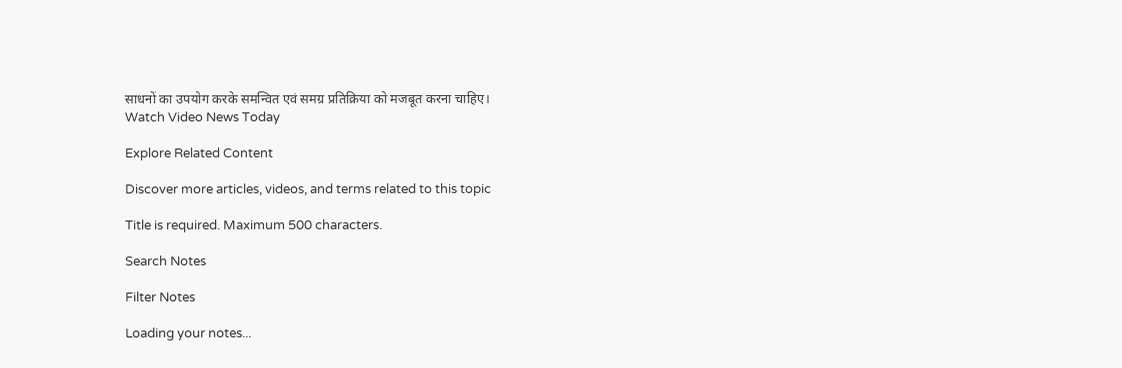साधनों का उपयोग करके समन्वित एवं समग्र प्रतिक्रिया को मजबूत करना चाहिए।
Watch Video News Today

Explore Related Content

Discover more articles, videos, and terms related to this topic

Title is required. Maximum 500 characters.

Search Notes

Filter Notes

Loading your notes...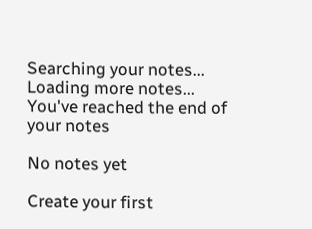Searching your notes...
Loading more notes...
You've reached the end of your notes

No notes yet

Create your first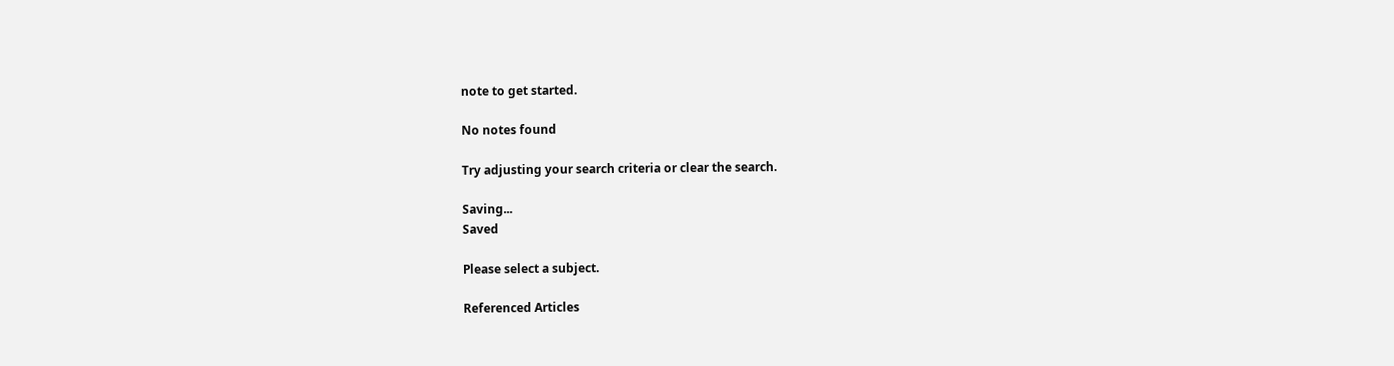note to get started.

No notes found

Try adjusting your search criteria or clear the search.

Saving...
Saved

Please select a subject.

Referenced Articles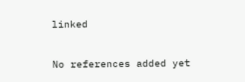linked

No references added yet